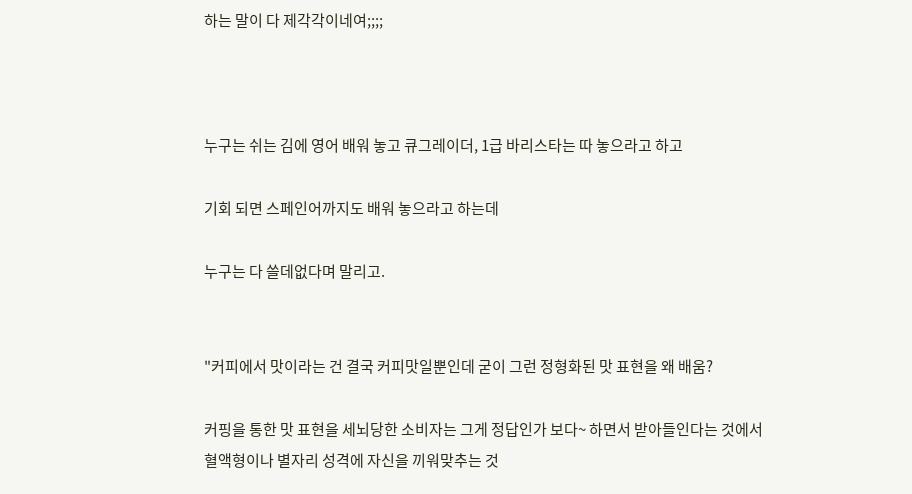하는 말이 다 제각각이네여;;;;



누구는 쉬는 김에 영어 배워 놓고 큐그레이더, 1급 바리스타는 따 놓으라고 하고

기회 되면 스페인어까지도 배워 놓으라고 하는데

누구는 다 쓸데없다며 말리고.


"커피에서 맛이라는 건 결국 커피맛일뿐인데 굳이 그런 정형화된 맛 표현을 왜 배움?

커핑을 통한 맛 표현을 세뇌당한 소비자는 그게 정답인가 보다~ 하면서 받아들인다는 것에서 혈액형이나 별자리 성격에 자신을 끼워맞추는 것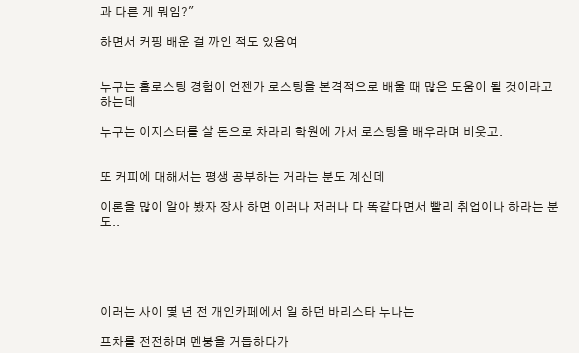과 다른 게 뭐임?"

하면서 커핑 배운 걸 까인 적도 있음여


누구는 홈로스팅 경험이 언젠가 로스팅을 본격적으로 배울 때 많은 도움이 될 것이라고 하는데

누구는 이지스터를 살 돈으로 차라리 학원에 가서 로스팅을 배우라며 비웃고.


또 커피에 대해서는 평생 공부하는 거라는 분도 계신데

이론을 많이 알아 봤자 장사 하면 이러나 저러나 다 똑같다면서 빨리 취업이나 하라는 분도..





이러는 사이 몇 년 전 개인카페에서 일 하던 바리스타 누나는

프차를 전전하며 멘붕을 거듭하다가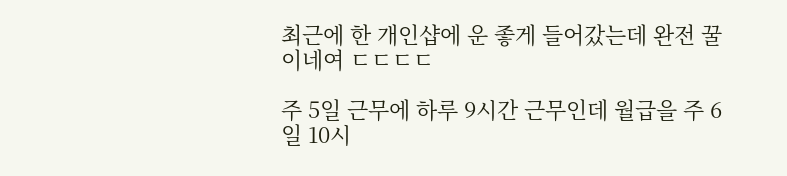최근에 한 개인샵에 운 좋게 들어갔는데 완전 꿀이네여 ㄷㄷㄷㄷ

주 5일 근무에 하루 9시간 근무인데 월급을 주 6일 10시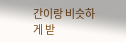간이랑 비슷하게 받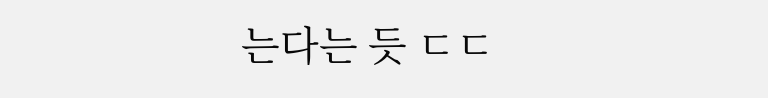는다는 듯 ㄷㄷ